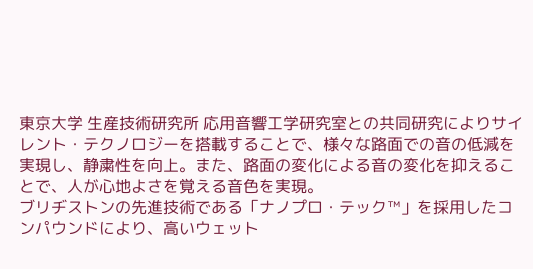東京大学 生産技術研究所 応用音響工学研究室との共同研究によりサイレント・テクノロジーを搭載することで、様々な路面での音の低減を実現し、静粛性を向上。また、路面の変化による音の変化を抑えることで、人が心地よさを覚える音色を実現。
ブリヂストンの先進技術である「ナノプロ・テック™」を採用したコンパウンドにより、高いウェット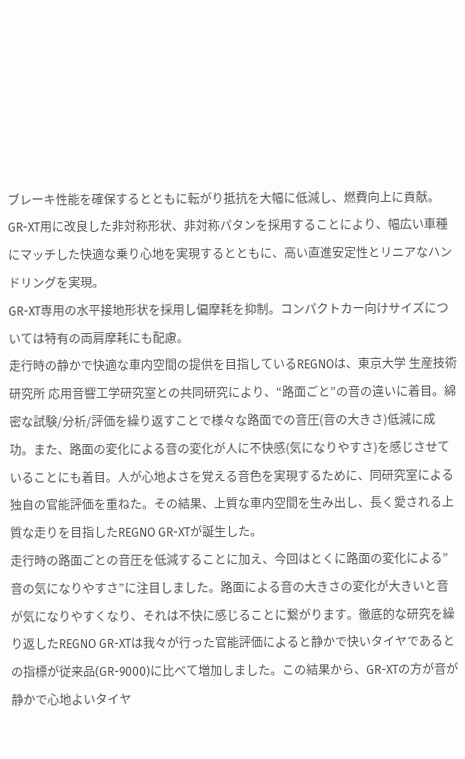ブレーキ性能を確保するとともに転がり抵抗を大幅に低減し、燃費向上に貢献。
GR-XT用に改良した非対称形状、非対称パタンを採用することにより、幅広い車種にマッチした快適な乗り心地を実現するとともに、高い直進安定性とリニアなハンドリングを実現。
GR-XT専用の水平接地形状を採用し偏摩耗を抑制。コンパクトカー向けサイズについては特有の両肩摩耗にも配慮。
走行時の静かで快適な車内空間の提供を目指しているREGNOは、東京大学 生産技術研究所 応用音響工学研究室との共同研究により、“路面ごと”の音の違いに着目。綿密な試験/分析/評価を繰り返すことで様々な路面での音圧(音の大きさ)低減に成功。また、路面の変化による音の変化が人に不快感(気になりやすさ)を感じさせていることにも着目。人が心地よさを覚える音色を実現するために、同研究室による独自の官能評価を重ねた。その結果、上質な車内空間を生み出し、長く愛される上質な走りを目指したREGNO GR-XTが誕生した。
走行時の路面ごとの音圧を低減することに加え、今回はとくに路面の変化による”音の気になりやすさ”に注目しました。路面による音の大きさの変化が大きいと音が気になりやすくなり、それは不快に感じることに繋がります。徹底的な研究を繰り返したREGNO GR-XTは我々が行った官能評価によると静かで快いタイヤであるとの指標が従来品(GR-9000)に比べて増加しました。この結果から、GR-XTの方が音が静かで心地よいタイヤ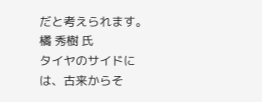だと考えられます。
橘 秀樹 氏
タイヤのサイドには、古来からそ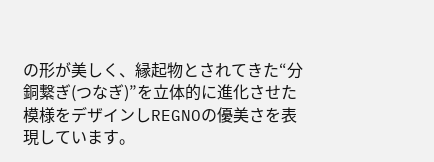の形が美しく、縁起物とされてきた“分銅繋ぎ(つなぎ)”を立体的に進化させた模様をデザインしREGNOの優美さを表現しています。